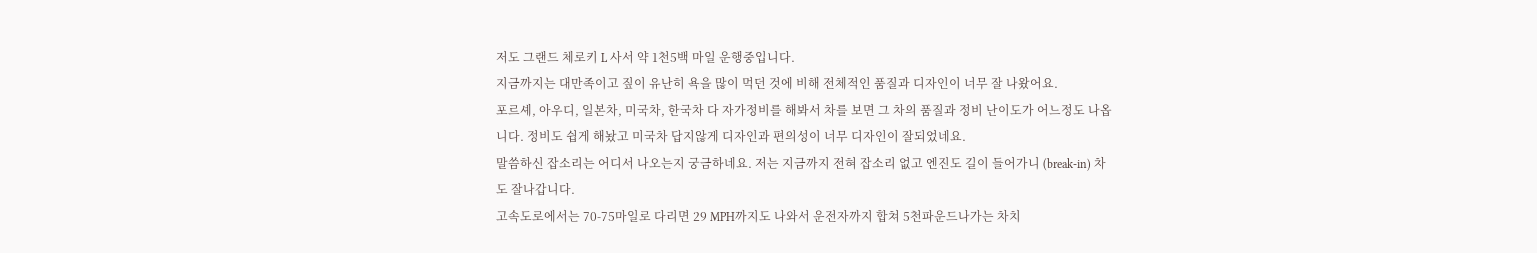저도 그랜드 체로키 L 사서 약 1천5백 마일 운행중입니다.
지금까지는 대만족이고 짚이 유난히 욕을 많이 먹던 것에 비해 전체적인 품질과 디자인이 너무 잘 나왔어요.
포르셰, 아우디, 일본차, 미국차, 한국차 다 자가정비를 해봐서 차를 보면 그 차의 품질과 정비 난이도가 어느정도 나옵니다. 정비도 쉽게 해놨고 미국차 답지않게 디자인과 편의성이 너무 디자인이 잘되었네요.
말씀하신 잡소리는 어디서 나오는지 궁금하네요. 저는 지금까지 전혀 잡소리 없고 엔진도 길이 들어가니 (break-in) 차도 잘나갑니다.
고속도로에서는 70-75마일로 다리면 29 MPH까지도 나와서 운전자까지 합쳐 5천파운드나가는 차치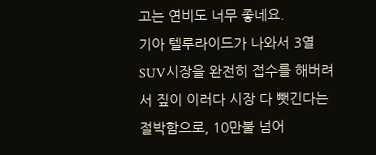고는 연비도 너무 좋네요.
기아 텔루라이드가 나와서 3열 SUV시장을 완전히 접수를 해버려서 짚이 이러다 시장 다 뺏긴다는 절박함으로, 10만불 넘어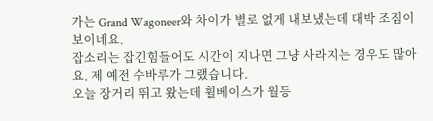가는 Grand Wagoneer와 차이가 별로 없게 내보냈는데 대박 조짐이 보이네요.
잡소리는 잡긴힘들어도 시간이 지나면 그냥 사라지는 경우도 많아요. 제 예전 수바루가 그랬습니다.
오늘 장거리 뛰고 왔는데 휠베이스가 월등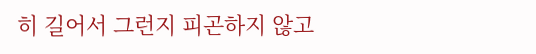히 길어서 그런지 피곤하지 않고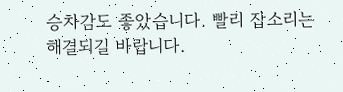승차감도 좋았습니다. 빨리 잡소리는 해결되길 바랍니다.